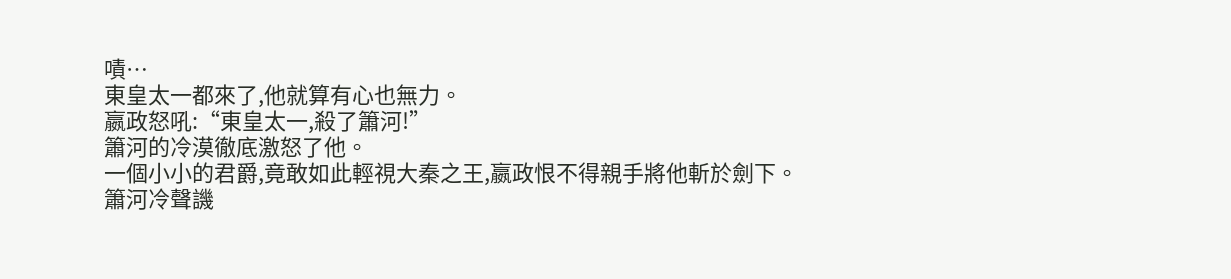嘖…
東皇太一都來了,他就算有心也無力。
嬴政怒吼:“東皇太一,殺了簫河!”
簫河的冷漠徹底激怒了他。
一個小小的君爵,竟敢如此輕視大秦之王,嬴政恨不得親手將他斬於劍下。
簫河冷聲譏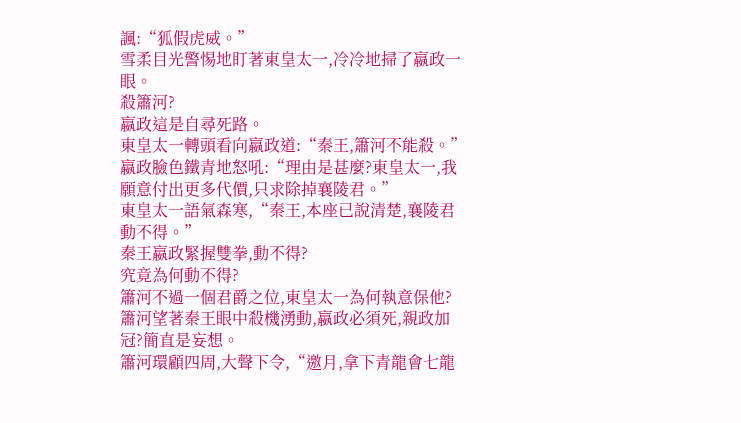諷:“狐假虎威。”
雪柔目光警惕地盯著東皇太一,冷冷地掃了嬴政一眼。
殺簫河?
嬴政這是自尋死路。
東皇太一轉頭看向嬴政道:“秦王,簫河不能殺。”
嬴政臉色鐵青地怒吼:“理由是甚麼?東皇太一,我願意付出更多代價,只求除掉襄陵君。”
東皇太一語氣森寒,“秦王,本座已說清楚,襄陵君動不得。”
秦王嬴政緊握雙拳,動不得?
究竟為何動不得?
簫河不過一個君爵之位,東皇太一為何執意保他?
簫河望著秦王眼中殺機湧動,嬴政必須死,親政加冠?簡直是妄想。
簫河環顧四周,大聲下令,“邀月,拿下青龍會七龍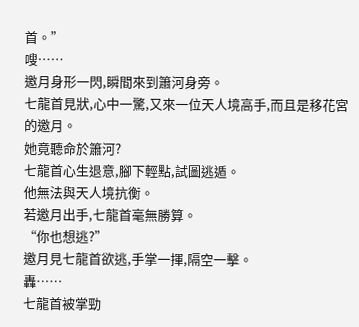首。”
嗖……
邀月身形一閃,瞬間來到簫河身旁。
七龍首見狀,心中一驚,又來一位天人境高手,而且是移花宮的邀月。
她竟聽命於簫河?
七龍首心生退意,腳下輕點,試圖逃遁。
他無法與天人境抗衡。
若邀月出手,七龍首毫無勝算。
“你也想逃?”
邀月見七龍首欲逃,手掌一揮,隔空一擊。
轟……
七龍首被掌勁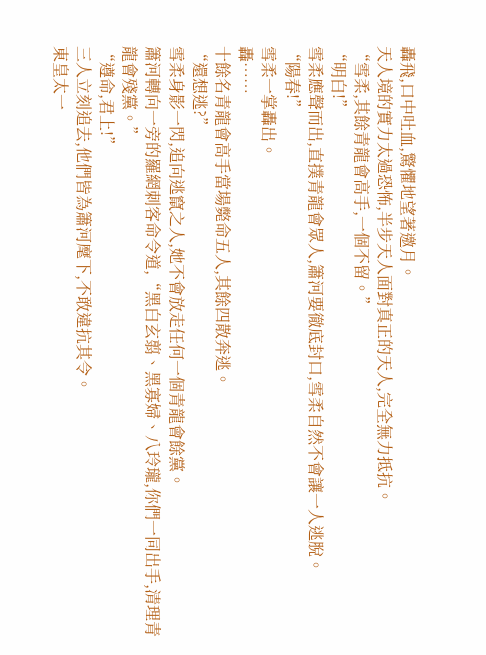轟飛,口中吐血,驚懼地望著邀月。
天人境的實力太過恐怖,半步天人面對真正的天人,完全無力抵抗。
“雪柔,其餘青龍會高手,一個不留。”
“明白!”
雪柔應聲而出,直撲青龍會眾人,簫河要徹底封口,雪柔自然不會讓一人逃脫。
“陽春!”
雪柔一掌轟出。
轟……
十餘名青龍會高手當場斃命五人,其餘四散奔逃。
“還想逃?”
雪柔身影一閃,追向逃竄之人,她不會放走任何一個青龍會餘黨。
簫河轉向一旁的羅網刺客命令道,“黑白玄翦、黑寡婦、八玲瓏,你們一同出手,清理青龍會殘黨。”
“遵命,君上!”
三人立刻追去,他們皆為簫河麾下,不敢違抗其令。
東皇太一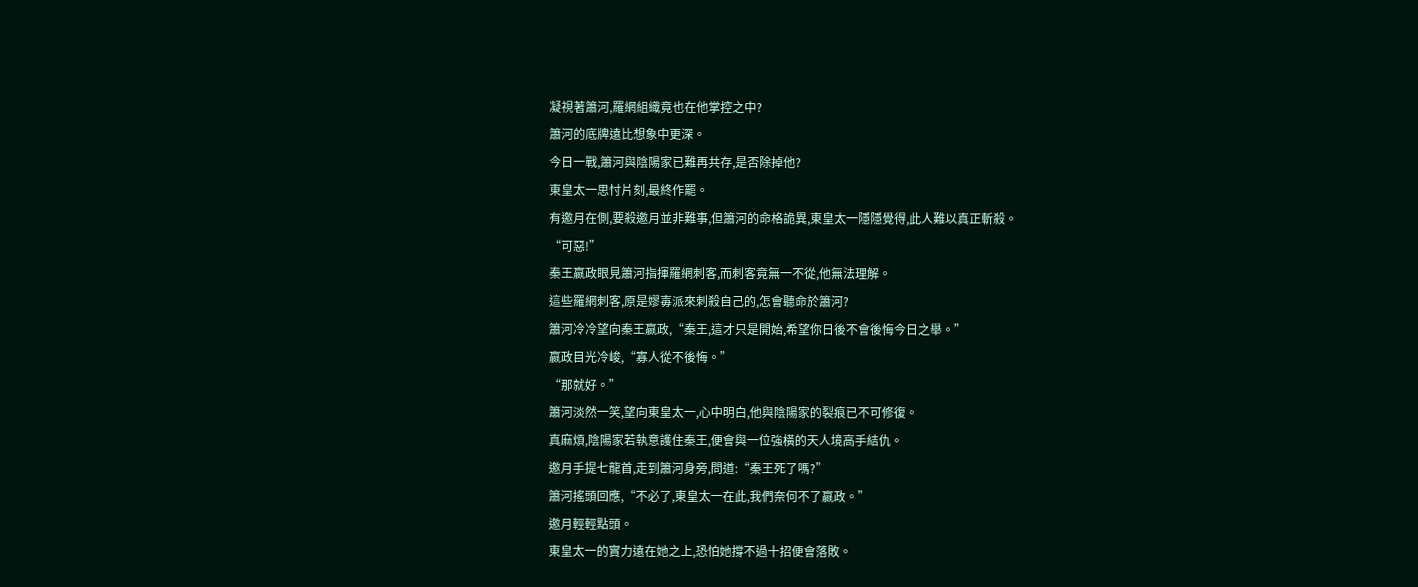凝視著簫河,羅網組織竟也在他掌控之中?
簫河的底牌遠比想象中更深。
今日一戰,簫河與陰陽家已難再共存,是否除掉他?
東皇太一思忖片刻,最終作罷。
有邀月在側,要殺邀月並非難事,但簫河的命格詭異,東皇太一隱隱覺得,此人難以真正斬殺。
“可惡!”
秦王嬴政眼見簫河指揮羅網刺客,而刺客竟無一不從,他無法理解。
這些羅網刺客,原是嫪毐派來刺殺自己的,怎會聽命於簫河?
簫河冷冷望向秦王嬴政,“秦王,這才只是開始,希望你日後不會後悔今日之舉。”
嬴政目光冷峻,“寡人從不後悔。”
“那就好。”
簫河淡然一笑,望向東皇太一,心中明白,他與陰陽家的裂痕已不可修復。
真麻煩,陰陽家若執意護住秦王,便會與一位強橫的天人境高手結仇。
邀月手提七龍首,走到簫河身旁,問道:“秦王死了嗎?”
簫河搖頭回應,“不必了,東皇太一在此,我們奈何不了嬴政。”
邀月輕輕點頭。
東皇太一的實力遠在她之上,恐怕她撐不過十招便會落敗。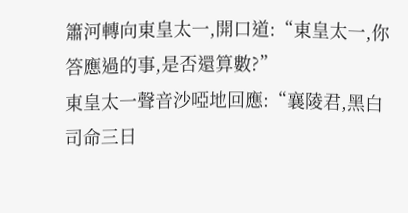簫河轉向東皇太一,開口道:“東皇太一,你答應過的事,是否還算數?”
東皇太一聲音沙啞地回應:“襄陵君,黑白司命三日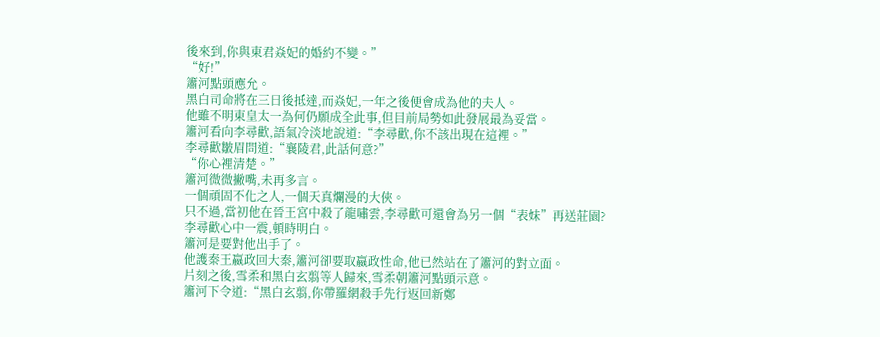後來到,你與東君焱妃的婚約不變。”
“好!”
簫河點頭應允。
黑白司命將在三日後抵達,而焱妃,一年之後便會成為他的夫人。
他雖不明東皇太一為何仍願成全此事,但目前局勢如此發展最為妥當。
簫河看向李尋歡,語氣冷淡地說道:“李尋歡,你不該出現在這裡。”
李尋歡皺眉問道:“襄陵君,此話何意?”
“你心裡清楚。”
簫河微微撇嘴,未再多言。
一個頑固不化之人,一個天真爛漫的大俠。
只不過,當初他在晉王宮中殺了龍嘯雲,李尋歡可還會為另一個“表妹”再送莊園?
李尋歡心中一震,頓時明白。
簫河是要對他出手了。
他護秦王嬴政回大秦,簫河卻要取嬴政性命,他已然站在了簫河的對立面。
片刻之後,雪柔和黑白玄翦等人歸來,雪柔朝簫河點頭示意。
簫河下令道:“黑白玄翦,你帶羅網殺手先行返回新鄭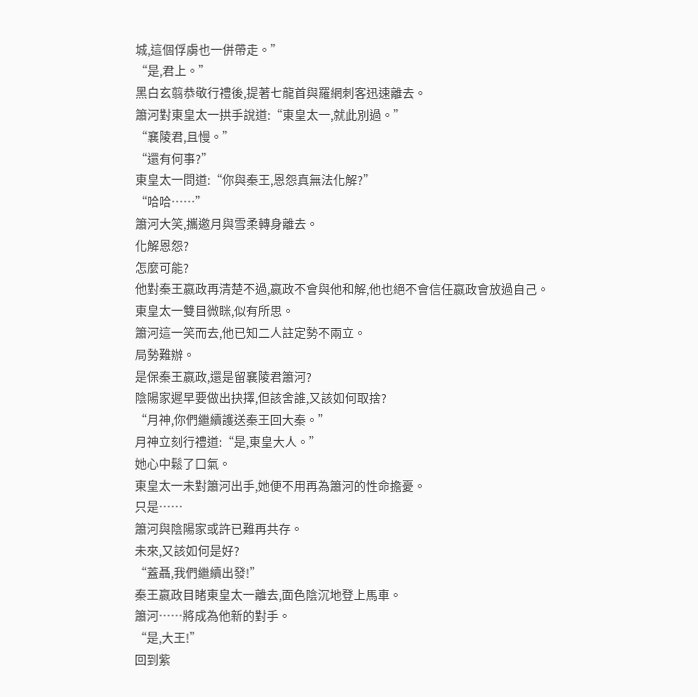城,這個俘虜也一併帶走。”
“是,君上。”
黑白玄翦恭敬行禮後,提著七龍首與羅網刺客迅速離去。
簫河對東皇太一拱手說道:“東皇太一,就此別過。”
“襄陵君,且慢。”
“還有何事?”
東皇太一問道:“你與秦王,恩怨真無法化解?”
“哈哈……”
簫河大笑,攜邀月與雪柔轉身離去。
化解恩怨?
怎麼可能?
他對秦王嬴政再清楚不過,嬴政不會與他和解,他也絕不會信任嬴政會放過自己。
東皇太一雙目微眯,似有所思。
簫河這一笑而去,他已知二人註定勢不兩立。
局勢難辦。
是保秦王嬴政,還是留襄陵君簫河?
陰陽家遲早要做出抉擇,但該舍誰,又該如何取捨?
“月神,你們繼續護送秦王回大秦。”
月神立刻行禮道:“是,東皇大人。”
她心中鬆了口氣。
東皇太一未對簫河出手,她便不用再為簫河的性命擔憂。
只是……
簫河與陰陽家或許已難再共存。
未來,又該如何是好?
“蓋聶,我們繼續出發!”
秦王嬴政目睹東皇太一離去,面色陰沉地登上馬車。
簫河……將成為他新的對手。
“是,大王!”
回到紫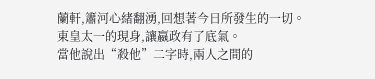蘭軒,簫河心緒翻湧,回想著今日所發生的一切。
東皇太一的現身,讓嬴政有了底氣。
當他說出“殺他”二字時,兩人之間的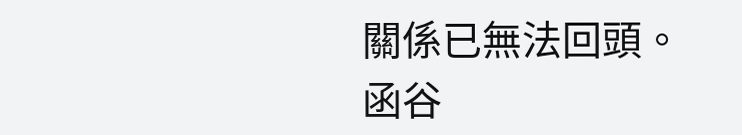關係已無法回頭。
函谷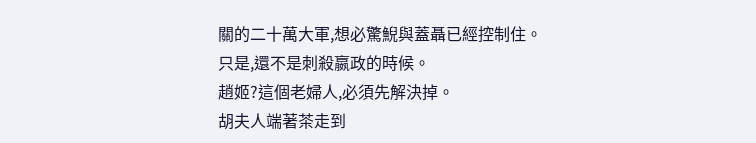關的二十萬大軍,想必驚鯢與蓋聶已經控制住。
只是,還不是刺殺嬴政的時候。
趙姬?這個老婦人,必須先解決掉。
胡夫人端著茶走到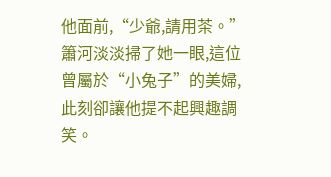他面前,“少爺,請用茶。”
簫河淡淡掃了她一眼,這位曾屬於“小兔子”的美婦,此刻卻讓他提不起興趣調笑。